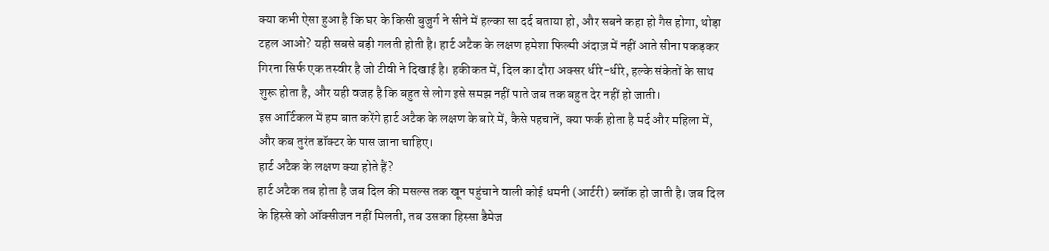क्या कभी ऐसा हुआ है कि घर के किसी बुजुर्ग ने सीने में हल्का सा दर्द बताया हो, और सबने कहा हो गैस होगा, थोड़ा टहल आओ? यही सबसे बड़ी गलती होती है। हार्ट अटैक के लक्षण हमेशा फिल्मी अंदाज़ में नहीं आते सीना पकड़कर गिरना सिर्फ एक तस्वीर है जो टीवी ने दिखाई है। हकीकत में, दिल का दौरा अक्सर धीरे-धीरे, हल्के संकेतों के साथ शुरू होता है, और यही वजह है कि बहुत से लोग इसे समझ नहीं पाते जब तक बहुत देर नहीं हो जाती।
इस आर्टिकल में हम बात करेंगे हार्ट अटैक के लक्षण के बारे में, कैसे पहचानें, क्या फर्क होता है मर्द और महिला में, और कब तुरंत डॉक्टर के पास जाना चाहिए।
हार्ट अटैक के लक्षण क्या होते हैं?
हार्ट अटैक तब होता है जब दिल की मसल्स तक खून पहुंचाने वाली कोई धमनी (आर्टरी) ब्लॉक हो जाती है। जब दिल के हिस्से को ऑक्सीजन नहीं मिलती, तब उसका हिस्सा डैमेज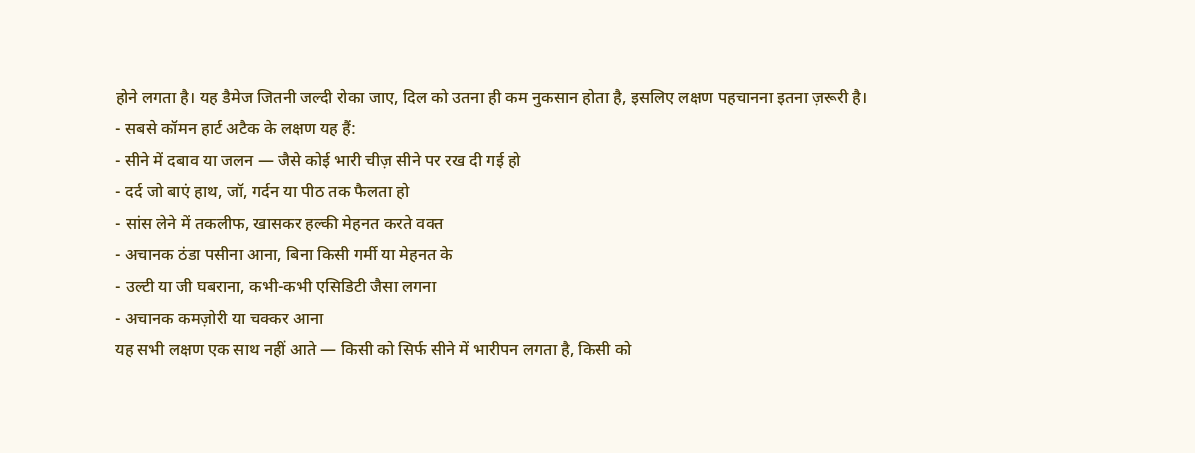होने लगता है। यह डैमेज जितनी जल्दी रोका जाए, दिल को उतना ही कम नुकसान होता है, इसलिए लक्षण पहचानना इतना ज़रूरी है।
- सबसे कॉमन हार्ट अटैक के लक्षण यह हैं:
- सीने में दबाव या जलन — जैसे कोई भारी चीज़ सीने पर रख दी गई हो
- दर्द जो बाएं हाथ, जॉ, गर्दन या पीठ तक फैलता हो
- सांस लेने में तकलीफ, खासकर हल्की मेहनत करते वक्त
- अचानक ठंडा पसीना आना, बिना किसी गर्मी या मेहनत के
- उल्टी या जी घबराना, कभी-कभी एसिडिटी जैसा लगना
- अचानक कमज़ोरी या चक्कर आना
यह सभी लक्षण एक साथ नहीं आते — किसी को सिर्फ सीने में भारीपन लगता है, किसी को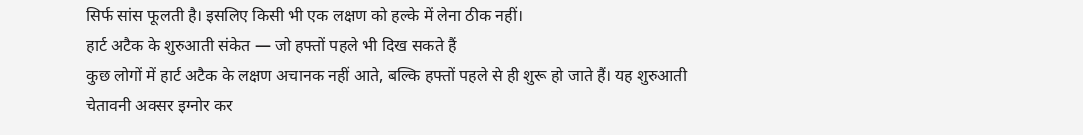सिर्फ सांस फूलती है। इसलिए किसी भी एक लक्षण को हल्के में लेना ठीक नहीं।
हार्ट अटैक के शुरुआती संकेत — जो हफ्तों पहले भी दिख सकते हैं
कुछ लोगों में हार्ट अटैक के लक्षण अचानक नहीं आते, बल्कि हफ्तों पहले से ही शुरू हो जाते हैं। यह शुरुआती चेतावनी अक्सर इग्नोर कर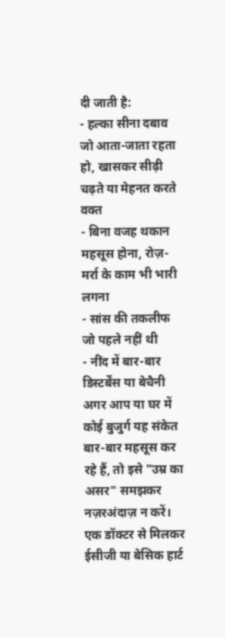दी जाती है:
- हल्का सीना दबाव जो आता-जाता रहता हो, खासकर सीढ़ी चढ़ते या मेहनत करते वक्त
- बिना वजह थकान महसूस होना, रोज़-मर्रा के काम भी भारी लगना
- सांस की तकलीफ जो पहले नहीं थी
- नींद में बार-बार डिस्टर्बेंस या बेचैनी
अगर आप या घर में कोई बुजुर्ग यह संकेत बार-बार महसूस कर रहे हैं, तो इसे "उम्र का असर" समझकर नज़रअंदाज़ न करें। एक डॉक्टर से मिलकर ईसीजी या बेसिक हार्ट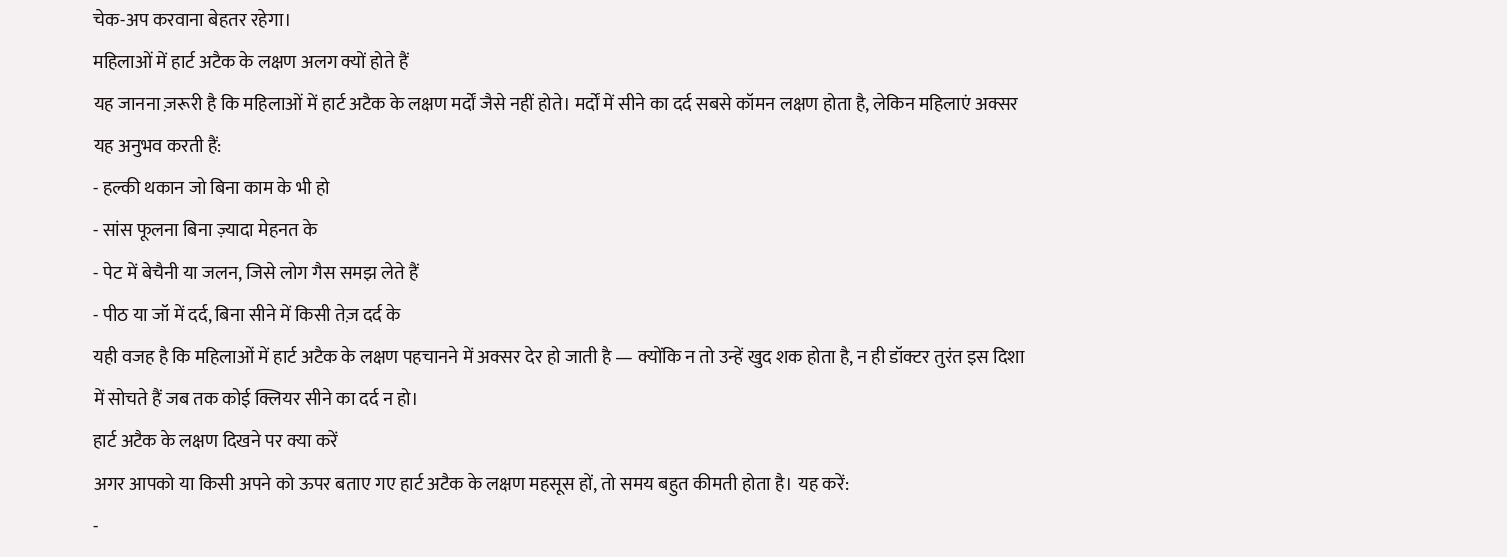चेक-अप करवाना बेहतर रहेगा।
महिलाओं में हार्ट अटैक के लक्षण अलग क्यों होते हैं
यह जानना ज़रूरी है कि महिलाओं में हार्ट अटैक के लक्षण मर्दों जैसे नहीं होते। मर्दों में सीने का दर्द सबसे कॉमन लक्षण होता है, लेकिन महिलाएं अक्सर यह अनुभव करती हैं:
- हल्की थकान जो बिना काम के भी हो
- सांस फूलना बिना ज़्यादा मेहनत के
- पेट में बेचैनी या जलन, जिसे लोग गैस समझ लेते हैं
- पीठ या जॉ में दर्द, बिना सीने में किसी तेज़ दर्द के
यही वजह है कि महिलाओं में हार्ट अटैक के लक्षण पहचानने में अक्सर देर हो जाती है — क्योंकि न तो उन्हें खुद शक होता है, न ही डॉक्टर तुरंत इस दिशा में सोचते हैं जब तक कोई क्लियर सीने का दर्द न हो।
हार्ट अटैक के लक्षण दिखने पर क्या करें
अगर आपको या किसी अपने को ऊपर बताए गए हार्ट अटैक के लक्षण महसूस हों, तो समय बहुत कीमती होता है। यह करें:
-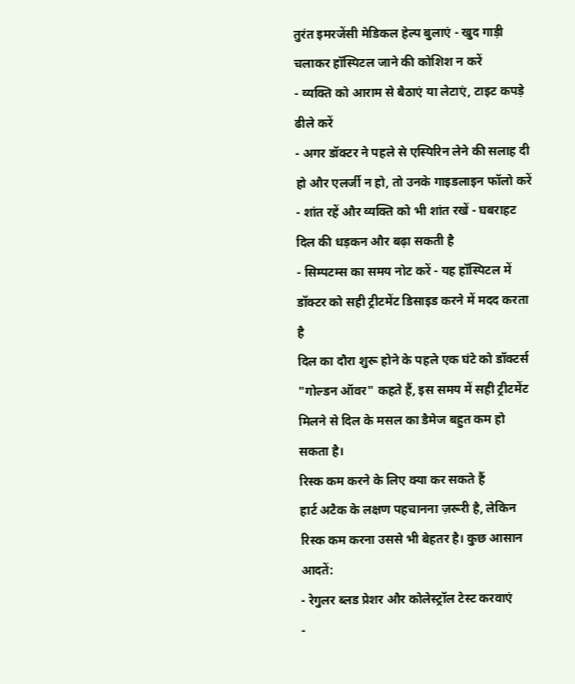तुरंत इमरजेंसी मेडिकल हेल्प बुलाएं - खुद गाड़ी चलाकर हॉस्पिटल जाने की कोशिश न करें
- व्यक्ति को आराम से बैठाएं या लेटाएं, टाइट कपड़े ढीले करें
- अगर डॉक्टर ने पहले से एस्पिरिन लेने की सलाह दी हो और एलर्जी न हो, तो उनके गाइडलाइन फॉलो करें
- शांत रहें और व्यक्ति को भी शांत रखें - घबराहट दिल की धड़कन और बढ़ा सकती है
- सिम्पटम्स का समय नोट करें - यह हॉस्पिटल में डॉक्टर को सही ट्रीटमेंट डिसाइड करने में मदद करता है
दिल का दौरा शुरू होने के पहले एक घंटे को डॉक्टर्स "गोल्डन ऑवर" कहते हैं, इस समय में सही ट्रीटमेंट मिलने से दिल के मसल का डैमेज बहुत कम हो सकता है।
रिस्क कम करने के लिए क्या कर सकते हैं
हार्ट अटैक के लक्षण पहचानना ज़रूरी है, लेकिन रिस्क कम करना उससे भी बेहतर है। कुछ आसान आदतें:
- रेगुलर ब्लड प्रेशर और कोलेस्ट्रॉल टेस्ट करवाएं
-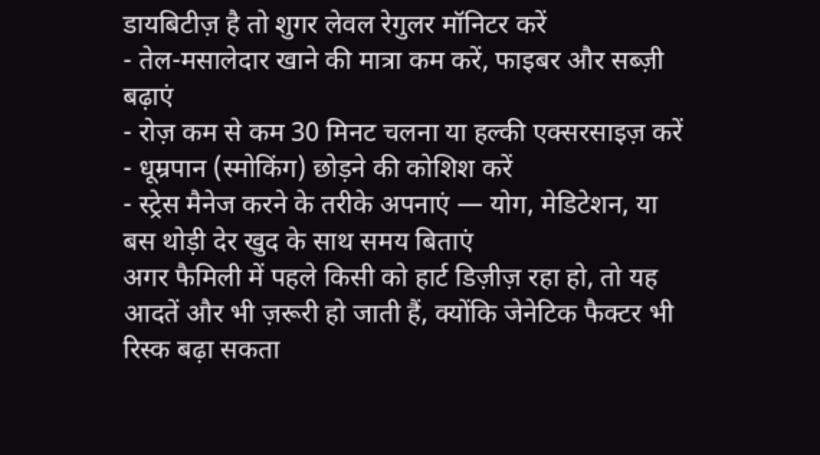डायबिटीज़ है तो शुगर लेवल रेगुलर मॉनिटर करें
- तेल-मसालेदार खाने की मात्रा कम करें, फाइबर और सब्ज़ी बढ़ाएं
- रोज़ कम से कम 30 मिनट चलना या हल्की एक्सरसाइज़ करें
- धूम्रपान (स्मोकिंग) छोड़ने की कोशिश करें
- स्ट्रेस मैनेज करने के तरीके अपनाएं — योग, मेडिटेशन, या बस थोड़ी देर खुद के साथ समय बिताएं
अगर फैमिली में पहले किसी को हार्ट डिज़ीज़ रहा हो, तो यह आदतें और भी ज़रूरी हो जाती हैं, क्योंकि जेनेटिक फैक्टर भी रिस्क बढ़ा सकता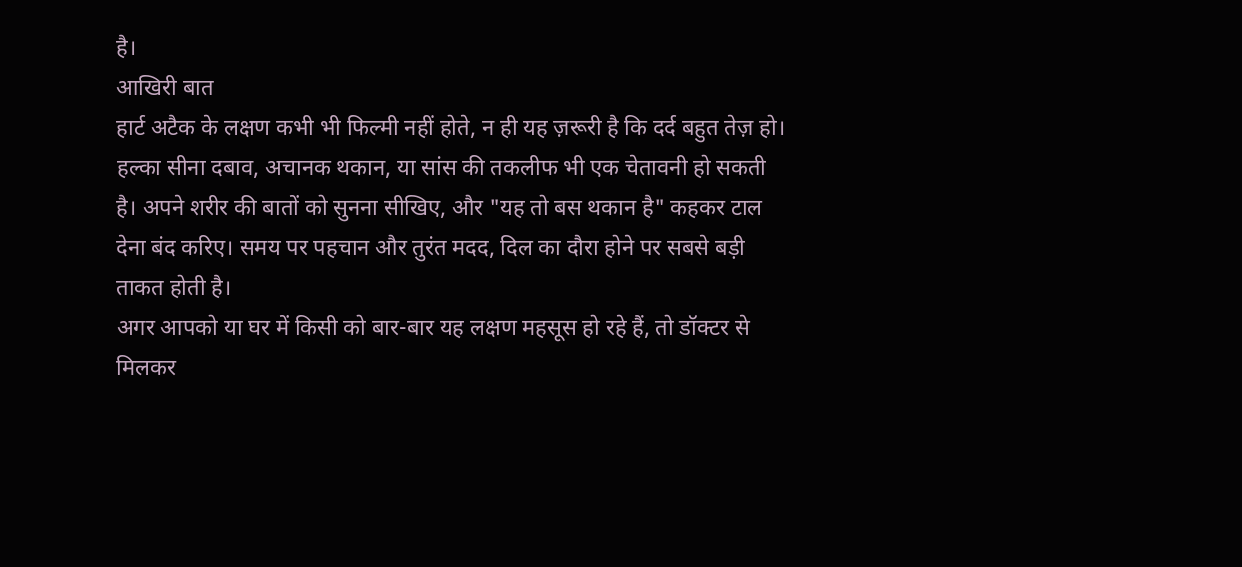है।
आखिरी बात
हार्ट अटैक के लक्षण कभी भी फिल्मी नहीं होते, न ही यह ज़रूरी है कि दर्द बहुत तेज़ हो। हल्का सीना दबाव, अचानक थकान, या सांस की तकलीफ भी एक चेतावनी हो सकती है। अपने शरीर की बातों को सुनना सीखिए, और "यह तो बस थकान है" कहकर टाल देना बंद करिए। समय पर पहचान और तुरंत मदद, दिल का दौरा होने पर सबसे बड़ी ताकत होती है।
अगर आपको या घर में किसी को बार-बार यह लक्षण महसूस हो रहे हैं, तो डॉक्टर से मिलकर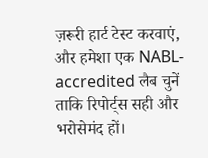ज़रूरी हार्ट टेस्ट करवाएं, और हमेशा एक NABL-accredited लैब चुनें ताकि रिपोर्ट्स सही और भरोसेमंद हों।